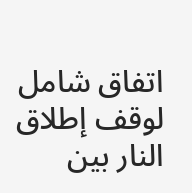اتفاق شامل لوقف إطلاق النار بين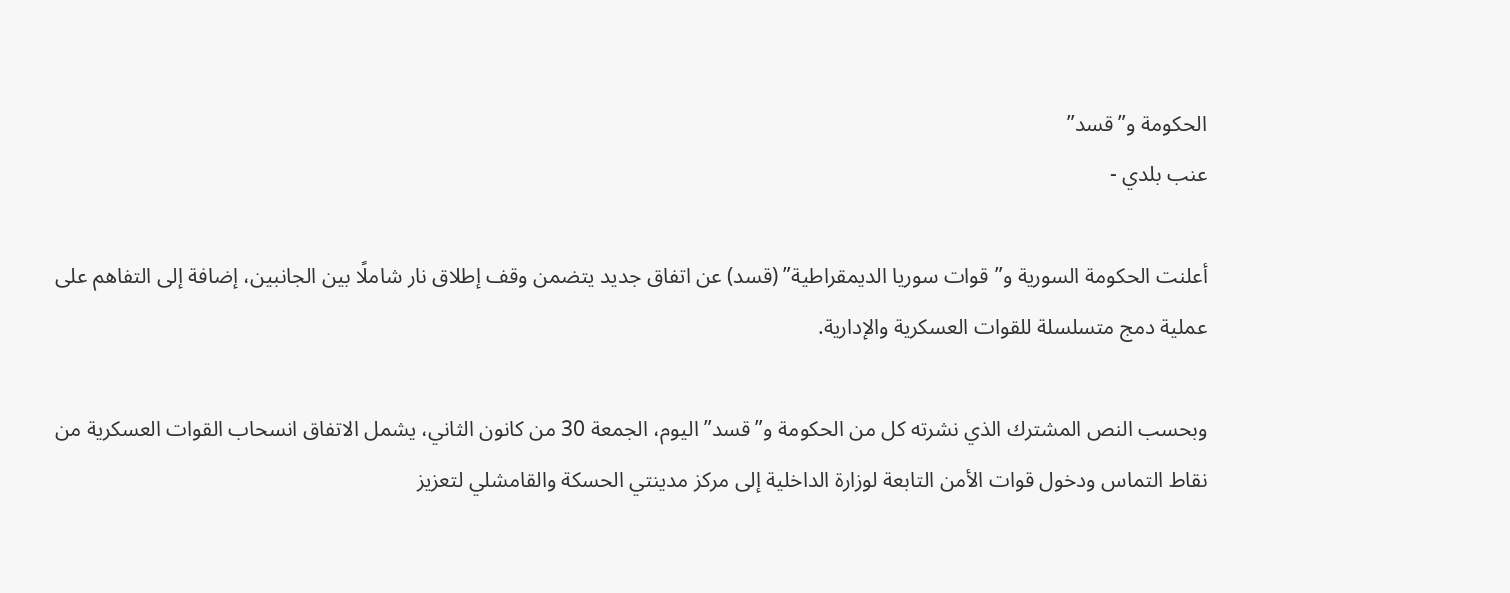الحكومة و”قسد”
عنب بلدي -

أعلنت الحكومة السورية و”قوات سوريا الديمقراطية” (قسد) عن اتفاق جديد يتضمن وقف إطلاق نار شاملًا بين الجانبين، إضافة إلى التفاهم على عملية دمج متسلسلة للقوات العسكرية والإدارية.

وبحسب النص المشترك الذي نشرته كل من الحكومة و”قسد” اليوم، الجمعة 30 من كانون الثاني، يشمل الاتفاق انسحاب القوات العسكرية من نقاط التماس ودخول قوات الأمن التابعة لوزارة الداخلية إلى مركز مدينتي الحسكة والقامشلي لتعزيز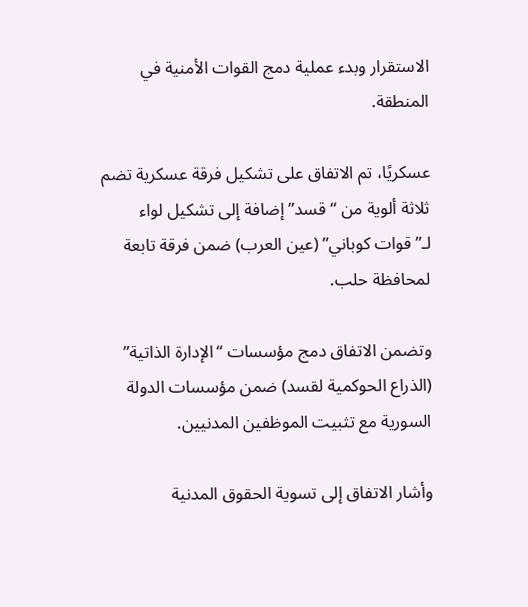الاستقرار وبدء عملية دمج القوات الأمنية في المنطقة.

عسكريًا، تم الاتفاق على تشكيل فرقة عسكرية تضم ثلاثة ألوية من “قسد” إضافة إلى تشكيل لواء لـ”قوات كوباني” (عين العرب) ضمن فرقة تابعة لمحافظة حلب.

وتضمن الاتفاق دمج مؤسسات “الإدارة الذاتية” (الذراع الحوكمية لقسد) ضمن مؤسسات الدولة السورية مع تثبيت الموظفين المدنيين.

وأشار الاتفاق إلى تسوية الحقوق المدنية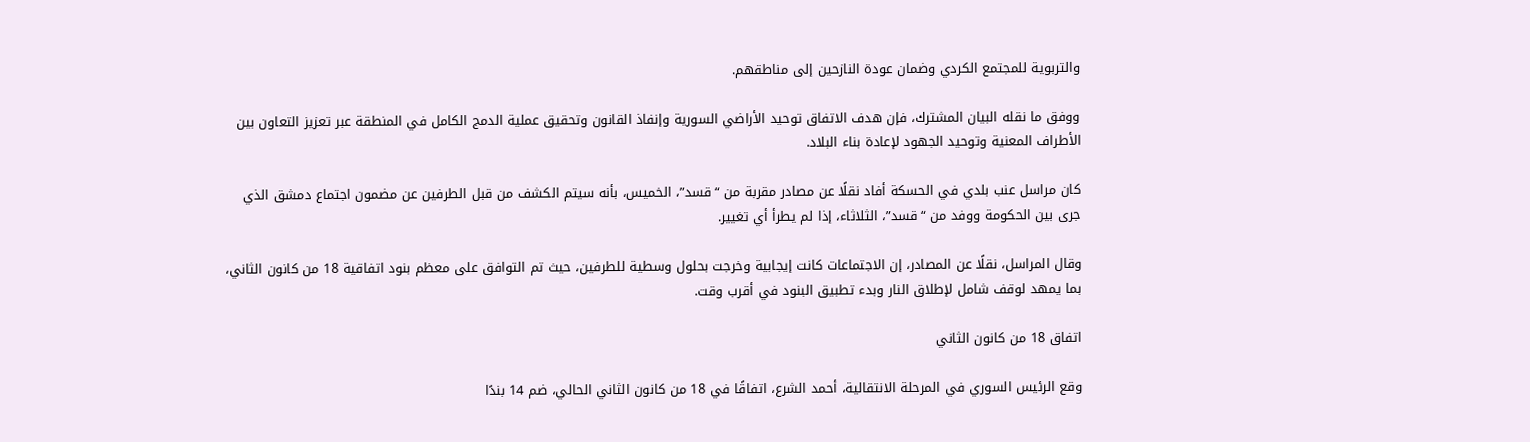والتربوية للمجتمع الكردي وضمان عودة النازحين إلى مناطقهم.

ووفق ما نقله البيان المشترك، فإن هدف الاتفاق توحيد الأراضي السورية وإنفاذ القانون وتحقيق عملية الدمج الكامل في المنطقة عبر تعزيز التعاون بين الأطراف المعنية وتوحيد الجهود لإعادة بناء البلاد.

كان مراسل عنب بلدي في الحسكة أفاد نقلًا عن مصادر مقربة من “قسد”، الخميس، بأنه سيتم الكشف من قبل الطرفين عن مضمون اجتماع دمشق الذي جرى بين الحكومة ووفد من “قسد”، الثلاثاء، إذا لم يطرأ أي تغيير.

وقال المراسل، نقلًا عن المصادر، إن الاجتماعات كانت إيجابية وخرجت بحلول وسطية للطرفين، حيث تم التوافق على معظم بنود اتفاقية 18 من كانون الثاني، بما يمهد لوقف شامل لإطلاق النار وبدء تطبيق البنود في أقرب وقت.

اتفاق 18 من كانون الثاني

وقع الرئيس السوري في المرحلة الانتقالية، أحمد الشرع، اتفاقًا في 18 من كانون الثاني الحالي، ضم 14 بندًا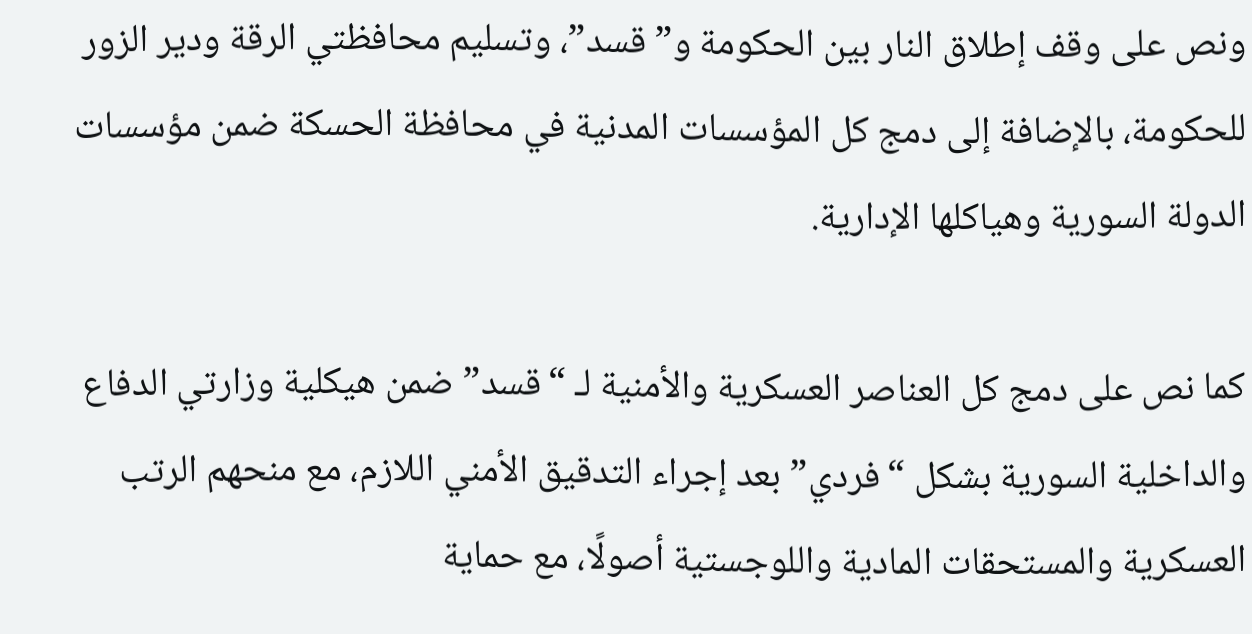ونص على وقف إطلاق النار بين الحكومة و”قسد”، وتسليم محافظتي الرقة ودير الزور للحكومة، بالإضافة إلى دمج كل المؤسسات المدنية في محافظة الحسكة ضمن مؤسسات الدولة السورية وهياكلها الإدارية.

كما نص على دمج كل العناصر العسكرية والأمنية لـ “قسد” ضمن هيكلية وزارتي الدفاع والداخلية السورية بشكل “فردي” بعد إجراء التدقيق الأمني اللازم، مع منحهم الرتب العسكرية والمستحقات المادية واللوجستية أصولًا، مع حماية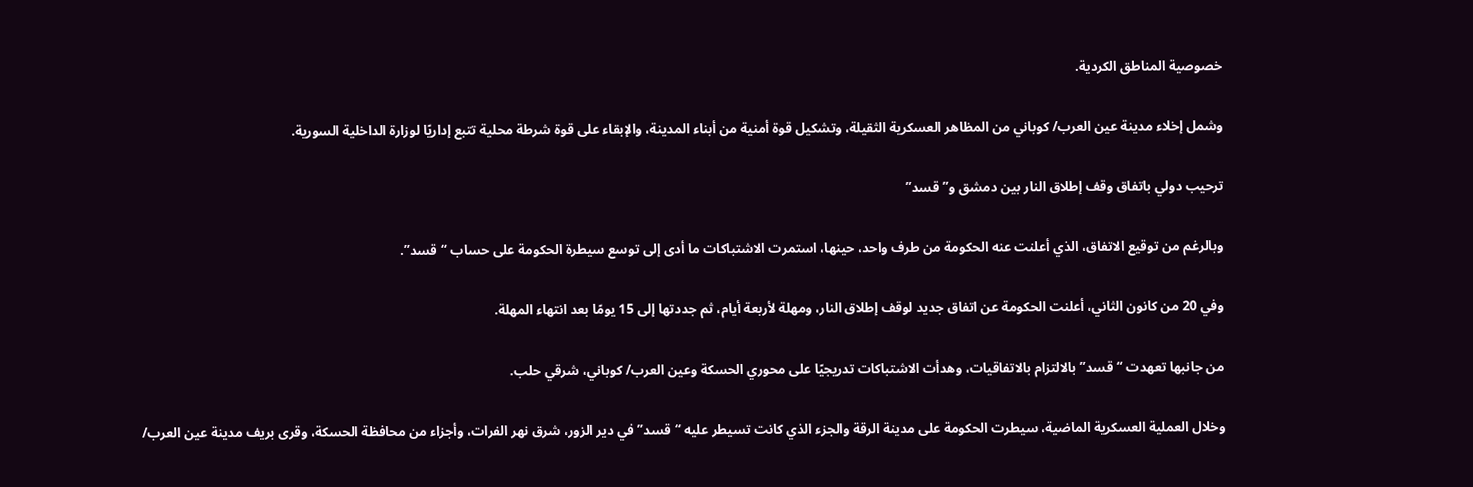خصوصية المناطق الكردية.

وشمل إخلاء مدينة عين العرب/ كوباني من المظاهر العسكرية الثقيلة، وتشكيل قوة أمنية من أبناء المدينة، والإبقاء على قوة شرطة محلية تتبع إداريًا لوزارة الداخلية السورية.

ترحيب دولي باتفاق وقف إطلاق النار بين دمشق و”قسد”

وبالرغم من توقيع الاتفاق، الذي أعلنت عنه الحكومة من طرف واحد، حينها، استمرت الاشتباكات ما أدى إلى توسع سيطرة الحكومة على حساب “قسد”.

وفي 20 من كانون الثاني، أعلنت الحكومة عن اتفاق جديد لوقف إطلاق النار، ومهلة لأربعة أيام، ثم جددتها إلى 15 يومًا بعد انتهاء المهلة.

من جانبها تعهدت “قسد” بالالتزام بالاتفاقيات، وهدأت الاشتباكات تدريجيًا على محوري الحسكة وعين العرب/ كوباني، شرقي حلب.

وخلال العملية العسكرية الماضية، سيطرت الحكومة على مدينة الرقة والجزء الذي كانت تسيطر عليه “قسد” في دير الزور، شرق نهر الفرات، وأجزاء من محافظة الحسكة، وقرى بريف مدينة عين العرب/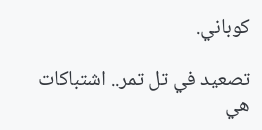كوباني.

تصعيد في تل تمر.. اشتباكات هي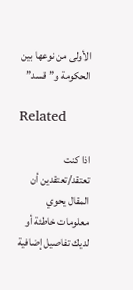الأولى من نوعها بين الحكومة و”قسد”

Related

اذا كنت تعتقد/تعتقدين أن المقال يحوي معلومات خاطئة أو لديك تفاصيل إضافية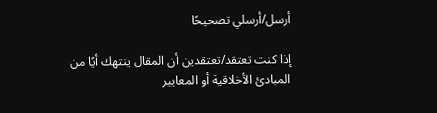أرسل/أرسلي تصحيحًا

إذا كنت تعتقد/تعتقدين أن المقال ينتهك أيًا من المبادئ الأخلاقية أو المعايير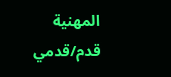المهنية قدم/قدمي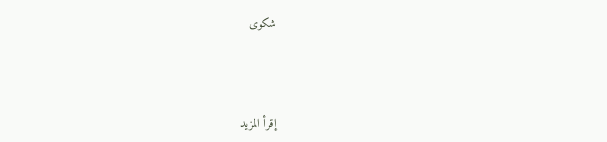شكوى



إقرأ المزيد